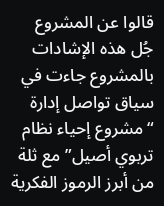قالوا عن المشروع
جُل هذه الإشادات بالمشروع جاءت في سياق تواصل إدارة “مشروع إحياء نظام تربوي أصيل” مع ثلة من أبرز الرموز الفكرية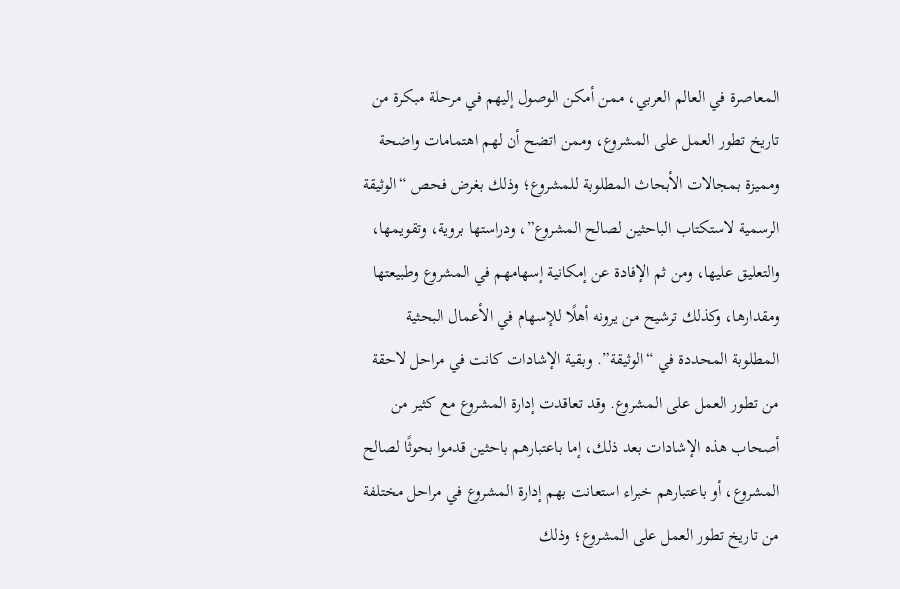المعاصرة في العالم العربي، ممن أمكن الوصول إليهم في مرحلة مبكرة من تاريخ تطور العمل على المشروع، وممن اتضح أن لهم اهتمامات واضحة ومميزة بمجالات الأبحاث المطلوبة للمشروع؛ وذلك بغرض فحص “الوثيقة الرسمية لاستكتاب الباحثين لصالح المشروع”، ودراستها بروية، وتقويمها، والتعليق عليها، ومن ثم الإفادة عن إمكانية إسهامهم في المشروع وطبيعتها ومقدارها، وكذلك ترشيح من يرونه أهلًا للإسهام في الأعمال البحثية المطلوبة المحددة في “الوثيقة”. وبقية الإشادات كانت في مراحل لاحقة من تطور العمل على المشروع. وقد تعاقدت إدارة المشروع مع كثير من أصحاب هذه الإشادات بعد ذلك، إما باعتبارهم باحثين قدموا بحوثًا لصالح المشروع، أو باعتبارهم خبراء استعانت بهم إدارة المشروع في مراحل مختلفة من تاريخ تطور العمل على المشروع؛ وذلك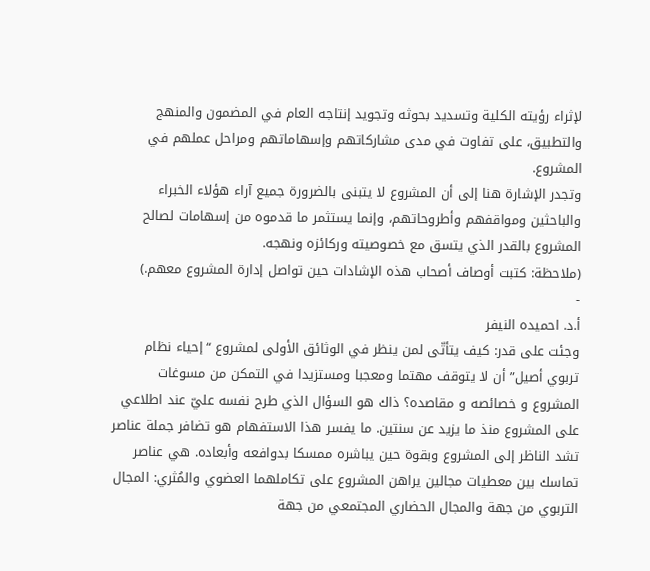لإثراء رؤيته الكلية وتسديد بحوثه وتجويد إنتاجه العام في المضمون والمنهج والتطبيق، على تفاوت في مدى مشاركاتهم وإسهاماتهم ومراحل عملهم في المشروع.
وتجدر الإشارة هنا إلى أن المشروع لا يتبنى بالضرورة جميع آراء هؤلاء الخبراء والباحثين ومواقفهم وأطروحاتهم، وإنما يستثمر ما قدموه من إسهامات لصالح المشروع بالقدر الذي يتسق مع خصوصيته وركائزه ونهجه.
(ملاحظة: كتبت أوصاف أصحاب هذه الإشادات حين تواصل إدارة المشروع معهم.)
-
أ.د. احميده النيفر
وجئت على قدر: كيف يتأتّى لمن ينظر في الوثائق الأولى لمشروع “إحياء نظام تربوي أصيل” أن لا يتوقف مهتما ومعجبا ومستزيدا في التمكن من مسوغات المشروع و خصائصه و مقاصده؟ ذاك هو السؤال الذي طرح نفسه عليّ عند اطلاعي على المشروع منذ ما يزيد عن سنتين. ما يفسر هذا الاستفهام هو تضافر جملة عناصر تشد الناظر إلى المشروع وبقوة حين يباشره ممسكا بدوافعه وأبعاده. هي عناصر تماسك بين معطيات مجالين يراهن المشروع على تكاملهما العضوي والمُثري: المجال التربوي من جهة والمجال الحضاري المجتمعي من جهة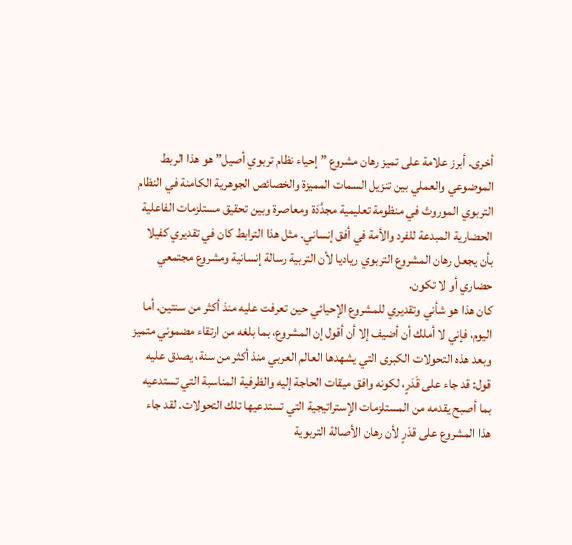أخرى. أبرز علامة على تميز رهان مشروع ” إحياء نظام تربوي أصيل” هو هذا الربط الموضوعي والعملي بين تنزيل السمات المميزة والخصائص الجوهرية الكامنة في النظام التربوي الموروث في منظومة تعليمية مجدَّدَة ومعاصرة وبين تحقيق مستلزمات الفاعلية الحضارية المبدعة للفرد والأمة في أفق إنساني. مثل هذا الترابط كان في تقديري كفيلا بأن يجعل رهان المشروع التربوي رياديا لأن التربية رسالة إنسانية ومشروع مجتمعي حضاري أو لا تكون.
كان هذا هو شأني وتقديري للمشروع الإحيائي حين تعرفت عليه منذ أكثر من سنتين. أما اليوم، فإني لا أملك أن أضيف إلا أن أقول إن المشروع، بما بلغه من ارتقاء مضموني متميز وبعد هذه التحولات الكبرى التي يشهدها العالم العربي منذ أكثر من سنة، يصدق عليه قول: قد جاء على قَدَرٍ، لكونه وافق ميقات الحاجة إليه والظرفية المناسبة التي تستدعيه بما أصبح يقدمه من المستلزمات الإستراتيجية التي تستدعيها تلك التحولات. لقد جاء هذا المشروع على قدَرٍ لأن رهان الأصالة التربوية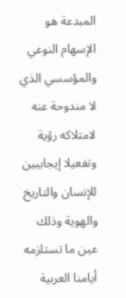المبدعة هو الإسهام النوعي والمؤسسي الذي لا مندوحة عنه لامتلاكه رؤية وتفعيلا إيجابيين للإنسان والتاريخ والهوية وذلك عين ما تستلزمه أيامنا العربية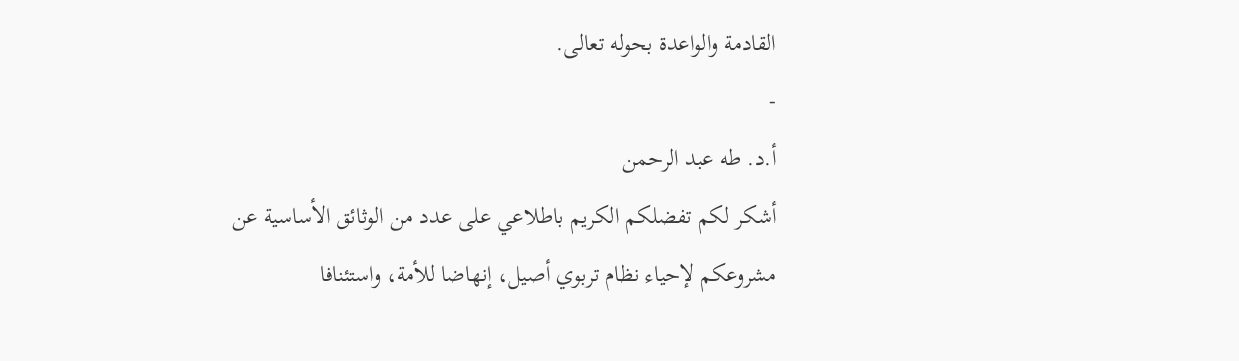القادمة والواعدة بحوله تعالى.
-
أ.د. طه عبد الرحمن
أشكر لكم تفضلكم الكريم باطلاعي على عدد من الوثائق الأساسية عن مشروعكم لإحياء نظام تربوي أصيل، إنهاضا للأمة، واستئنافا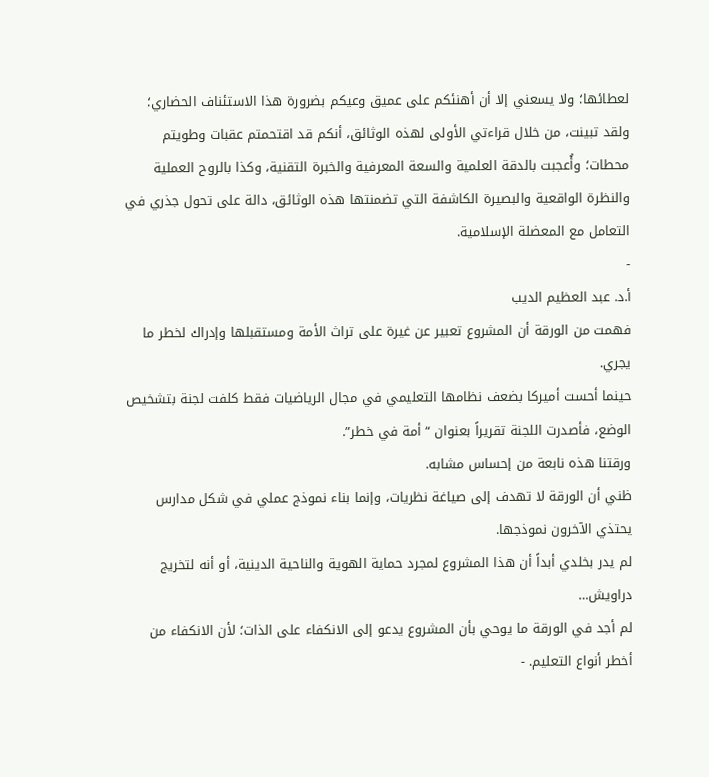لعطائها؛ ولا يسعني إلا أن أهنئكم على عميق وعيكم بضرورة هذا الاستئناف الحضاري؛ ولقد تبينت، من خلال قراءتي الأولى لهذه الوثائق، أنكم قد اقتحمتم عقبات وطويتم محطات؛ وأُعجبت بالدقة العلمية والسعة المعرفية والخبرة التقنية، وكذا بالروح العملية والنظرة الواقعية والبصيرة الكاشفة التي تضمنتها هذه الوثائق، دالة على تحول جذري في التعامل مع المعضلة الإسلامية.
-
أ.د. عبد العظيم الديب
فهمت من الورقة أن المشروع تعبير عن غيرة على تراث الأمة ومستقبلها وإدراك لخطر ما يجري.
حينما أحست أميركا بضعف نظامها التعليمي في مجال الرياضيات فقط كلفت لجنة بتشخيص الوضع، فأصدرت اللجنة تقريراً بعنوان “أمة في خطر”.
ورقتنا هذه نابعة من إحساس مشابه.
ظني أن الورقة لا تهدف إلى صياغة نظريات، وإنما بناء نموذج عملي في شكل مدارس يحتذي الآخرون نموذجها.
لم يدر بخلدي أبداً أن هذا المشروع لمجرد حماية الهوية والناحية الدينية، أو أنه لتخريج دراويش…
لم أجد في الورقة ما يوحي بأن المشروع يدعو إلى الانكفاء على الذات؛ لأن الانكفاء من أخطر أنواع التعليم. -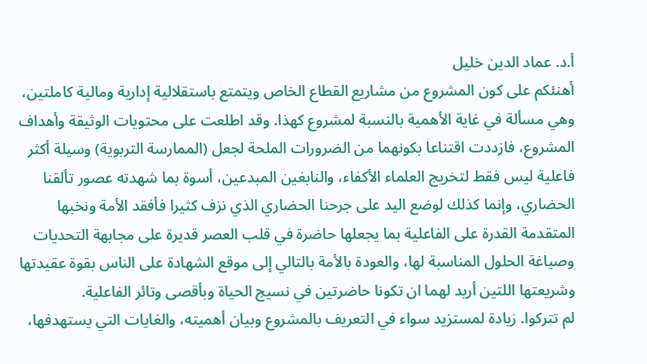أ.د. عماد الدين خليل
أهنئكم على كون المشروع من مشاريع القطاع الخاص ويتمتع باستقلالية إدارية ومالية كاملتين، وهي مسألة في غاية الأهمية بالنسبة لمشروع كهذا. وقد اطلعت على محتويات الوثيقة وأهداف المشروع، فازددت اقتناعا بكونهما من الضرورات الملحة لجعل (الممارسة التربوية) وسيلة أكثر فاعلية ليس فقط لتخريج العلماء الأكفاء، والنابغين المبدعين، أسوة بما شهدته عصور تألقنا الحضاري، وإنما كذلك لوضع اليد على جرحنا الحضاري الذي نزف كثيرا فأفقد الأمة ونخبها المتقدمة القدرة على الفاعلية بما يجعلها حاضرة في قلب العصر قديرة على مجابهة التحديات وصياغة الحلول المناسبة لها، والعودة بالأمة بالتالي إلى موقع الشهادة على الناس بقوة عقيدتها وشريعتها اللتين أريد لهما ان تكونا حاضرتين في نسيج الحياة وبأقصى وتائر الفاعلية.
لم تتركوا. زيادة لمستزيد سواء في التعريف بالمشروع وبيان أهميته، والغايات التي يستهدفها،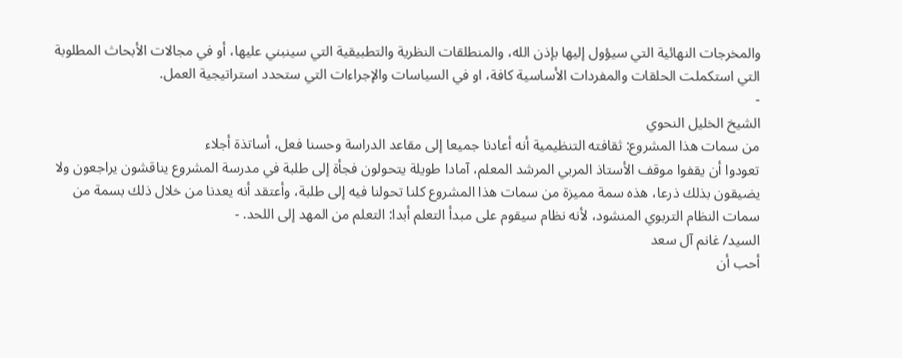والمخرجات النهائية التي سيؤول إليها بإذن الله، والمنطلقات النظرية والتطبيقية التي سينبني عليها، أو في مجالات الأبحاث المطلوبة التي استكملت الحلقات والمفردات الأساسية كافة، او في السياسات والإجراءات التي ستحدد استراتيجية العمل.
-
الشيخ الخليل النحوي
من سمات هذا المشروع: ثقافته التنظيمية أنه أعادنا جميعا إلى مقاعد الدراسة وحسنا فعل، أساتذة أجلاء
تعودوا أن يقفوا موقف الأستاذ المربي المرشد المعلم، آمادا طويلة يتحولون فجأة إلى طلبة في مدرسة المشروع يناقشون يراجعون ولا يضيقون بذلك ذرعا، هذه سمة مميزة من سمات هذا المشروع كلنا تحولنا فيه إلى طلبة، وأعتقد أنه يعدنا من خلال ذلك بسمة من سمات النظام التربوي المنشود، لأنه نظام سيقوم على مبدأ التعلم أبدا: التعلم من المهد إلى اللحد. -
السيد/ غانم آل سعد
أحب أن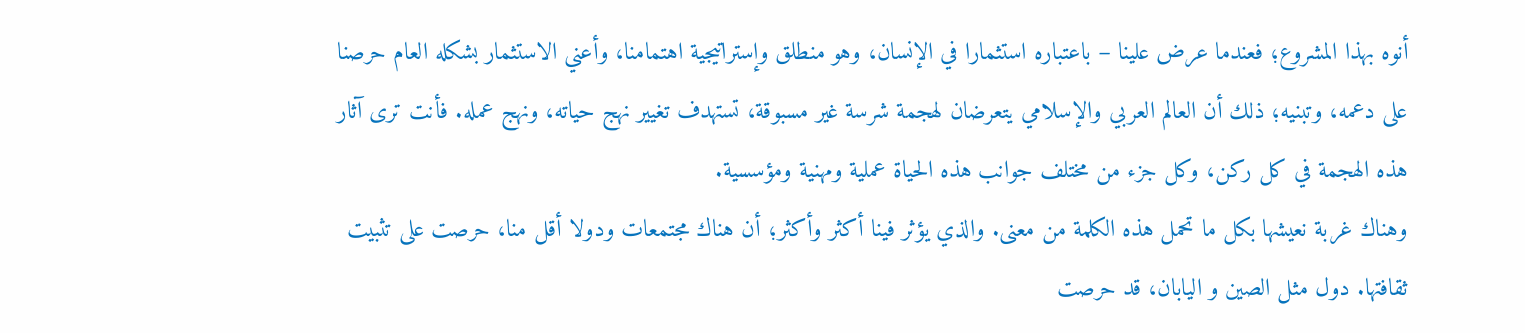أنوه بهذا المشروع؛ فعندما عرض علينا – باعتباره استثمارا في الإنسان، وهو منطلق وإستراتيجية اهتمامنا، وأعني الاستثمار بشكله العام حرصنا على دعمه، وتبنيه؛ ذلك أن العالم العربي والإسلامي يتعرضان لهجمة شرسة غير مسبوقة، تستهدف تغيير نهج حياته، ونهج عمله. فأنت ترى آثار هذه الهجمة في كل ركن، وكل جزء من مختلف جوانب هذه الحياة عملية ومهنية ومؤسسية.
وهناك غربة نعيشها بكل ما تحمل هذه الكلمة من معنى. والذي يؤثر فينا أكثر وأكثر؛ أن هناك مجتمعات ودولا أقل منا، حرصت على تثبيت ثقافتها. دول مثل الصين و اليابان، قد حرصت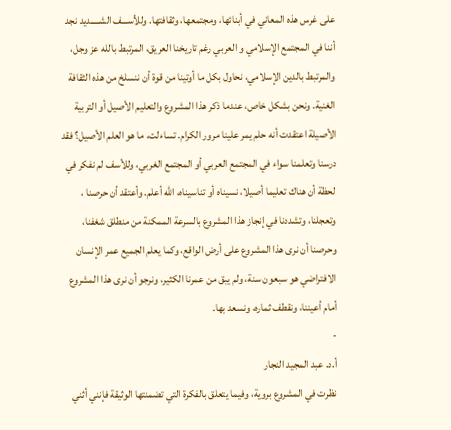على غرس هذه المعاني في أبنائها، ومجتمعها، وثقافتها. وللأســـف الشـــــديد نجد أننا في المجتمع الإسلامي و العربي رغم تاريخنا العريق، المرتبط بالله عز وجل، والمرتبط بالدين الإسلامي، نحاول بكل ما أوتينا من قوة أن ننسلخ من هذه الثقافة الغنية. ونحن بشكل خاص، عندما ذكر هذا المشروع والتعليم الأصيل أو التربية الأصيلة اعتقدت أنه حلم يمر علينا مرور الكرام. تساءلت، ما هو العلم الأصيل؟ فقد درسنا وتعلمنا سواء في المجتمع العربي أو المجتمع الغربي، وللأسف لم نفكر في لحظة أن هناك تعليما أصيلا، نسيناه أو تناسيناه، الله أعلم. وأعتقد أن حرصنا ، وتعجلنا، وتشددنا في إنجاز هذا المشروع بالسرعة الممكنة من منطلق شغفنا، وحرصنا أن نرى هذا المشروع على أرض الواقع، وكما يعلم الجميع عمر الإنسان الافتراضي هو سبعون سنة، ولم يبق من عمرنا الكثير، ونرجو أن نرى هذا المشروع أمام أعيننا، ونقطف ثماره، ونسعد بها.
-
أ.د. عبد المجيد النجار
نظرت في المشروع بروية، وفيما يتعلق بالفكرة التي تضمنتها الوثيقة فإنني أثني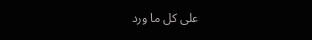على كل ما ورد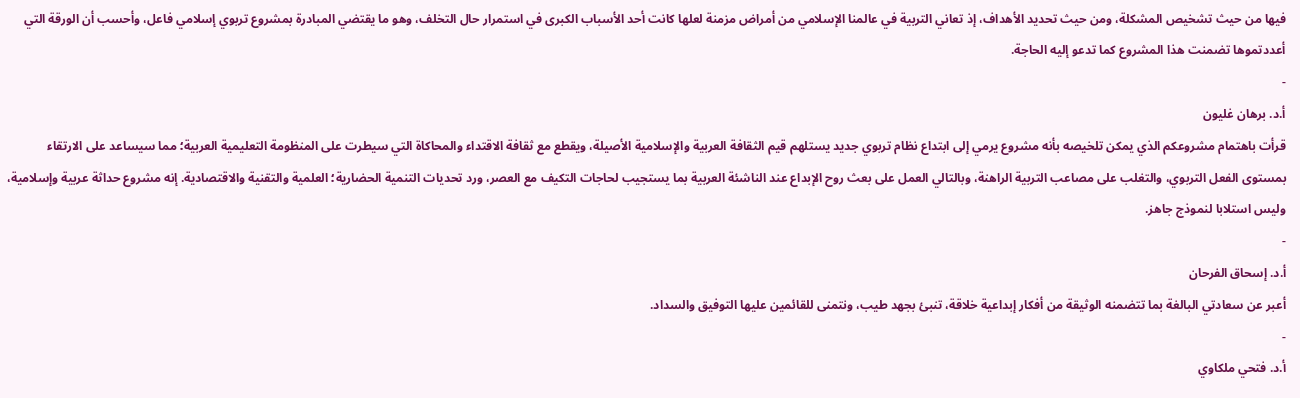فيها من حيث تشخيص المشكلة، ومن حيث تحديد الأهداف، إذ تعاني التربية في عالمنا الإسلامي من أمراض مزمنة لعلها كانت أحد الأسباب الكبرى في استمرار حال التخلف، وهو ما يقتضي المبادرة بمشروع تربوي إسلامي فاعل، وأحسب أن الورقة التي أعددتموها تضمنت هذا المشروع كما تدعو إليه الحاجة.
-
أ.د. برهان غليون
قرأت باهتمام مشروعكم الذي يمكن تلخيصه بأنه مشروع يرمي إلى ابتداع نظام تربوي جديد يستلهم قيم الثقافة العربية والإسلامية الأصيلة، ويقطع مع ثقافة الاقتداء والمحاكاة التي سيطرت على المنظومة التعليمية العربية؛ مما سيساعد على الارتقاء بمستوى الفعل التربوي، والتغلب على مصاعب التربية الراهنة، وبالتالي العمل على بعث روح الإبداع عند الناشئة العربية بما يستجيب لحاجات التكيف مع العصر، ورد تحديات التنمية الحضارية؛ العلمية والتقنية والاقتصادية. إنه مشروع حداثة عربية وإسلامية، وليس استلابا لنموذج جاهز.
-
أ.د. إسحاق الفرحان
أعبر عن سعادتي البالغة بما تتضمنه الوثيقة من أفكار إبداعية خلاقة، تنبئ بجهد طيب، ونتمنى للقائمين عليها التوفيق والسداد.
-
أ.د. فتحي ملكاوي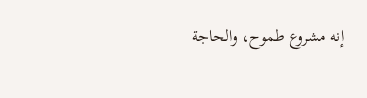إنه مشروع طموح، والحاجة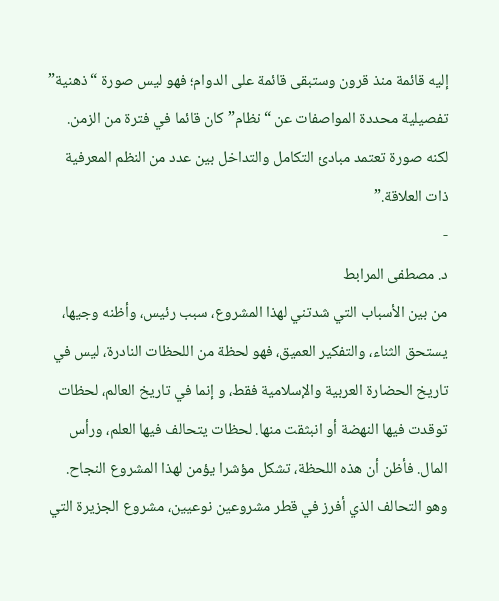إليه قائمة منذ قرون وستبقى قائمة على الدوام؛ فهو ليس صورة “ذهنية” تفصيلية محددة المواصفات عن “نظام” كان قائما في فترة من الزمن. لكنه صورة تعتمد مبادئ التكامل والتداخل بين عدد من النظم المعرفية ذات العلاقة.”
-
د. مصطفى المرابط
من بين الأسباب التي شدتني لهذا المشروع، سبب رئيس، وأظنه وجيها، يستحق الثناء، والتفكير العميق، فهو لحظة من اللحظات النادرة، ليس في تاريخ الحضارة العربية والإسلامية فقط، و إنما في تاريخ العالم، لحظات توقدت فيها النهضة أو انبثقت منها. لحظات يتحالف فيها العلم، ورأس المال. فأظن أن هذه اللحظة، تشكل مؤشرا يؤمن لهذا المشروع النجاح. وهو التحالف الذي أفرز في قطر مشروعين نوعيين، مشروع الجزيرة التي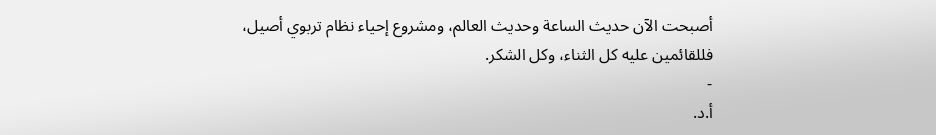أصبحت الآن حديث الساعة وحديث العالم، ومشروع إحياء نظام تربوي أصيل، فللقائمين عليه كل الثناء، وكل الشكر.
-
أ.د.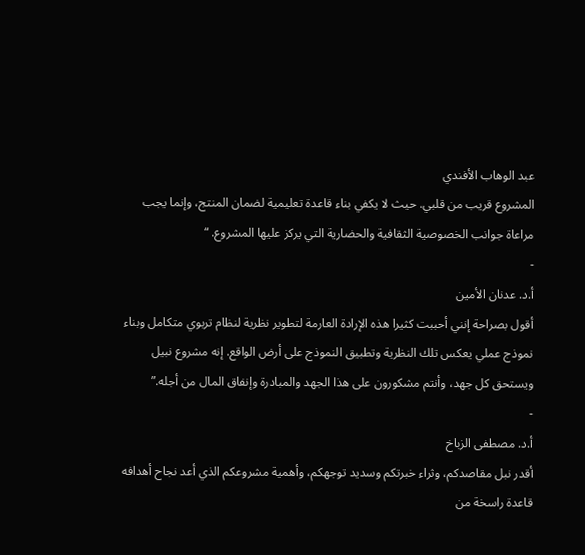عبد الوهاب الأفندي
المشروع قريب من قلبي. حيث لا يكفي بناء قاعدة تعليمية لضمان المنتج، وإنما يجب مراعاة جوانب الخصوصية الثقافية والحضارية التي يركز عليها المشروع. “
-
أ.د. عدنان الأمين
أقول بصراحة إنني أحببت كثيرا هذه الإرادة العارمة لتطوير نظرية لنظام تربوي متكامل وبناء نموذج عملي يعكس تلك النظرية وتطبيق النموذج على أرض الواقع. إنه مشروع نبيل ويستحق كل جهد، وأنتم مشكورون على هذا الجهد والمبادرة وإنفاق المال من أجله.”
-
أ.د. مصطفى الزباخ
أقدر نبل مقاصدكم، وثراء خبرتكم وسديد توجهكم، وأهمية مشروعكم الذي أعد نجاح أهدافه قاعدة راسخة من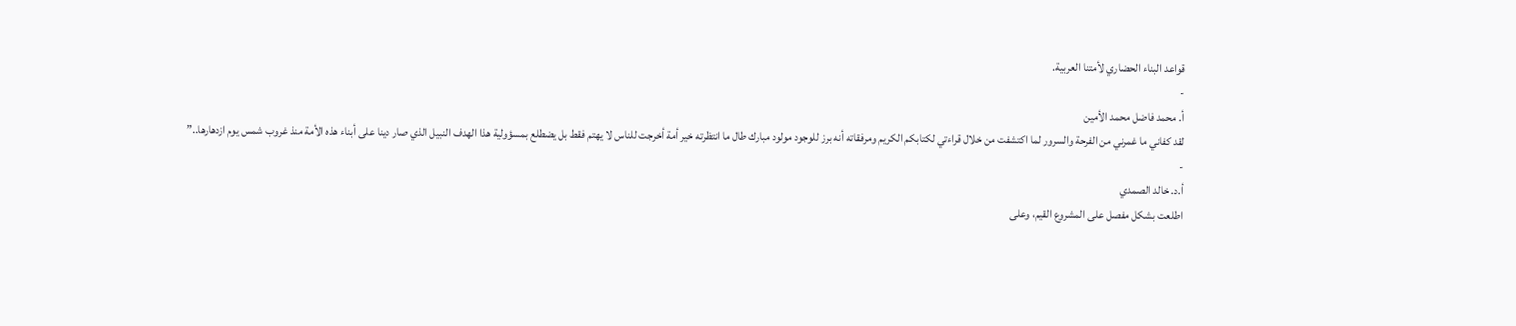قواعد البناء الحضاري لأمتنا العربية.
-
أ. محمد فاضل محمد الأمين
لقد كفاني ما غمرني من الفرحة والسرور لما اكتشفت من خلال قراءتي لكتابكم الكريم ومرفقاته أنه برز للوجود مولود مبارك طال ما انتظرته خير أمة أخرجت للناس لا يهتم فقط بل يضطلع بمسؤولية هذا الهدف النبيل الذي صار دينا على أبناء هذه الأمة منذ غروب شمس يوم ازدهارها..”
-
أ.د. خالد الصمدي
اطلعت بشكل مفصل على المشروع القيم، وعلى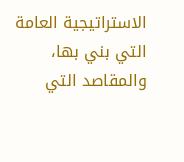الاستراتيجية العامة التي بني بها، والمقاصد التي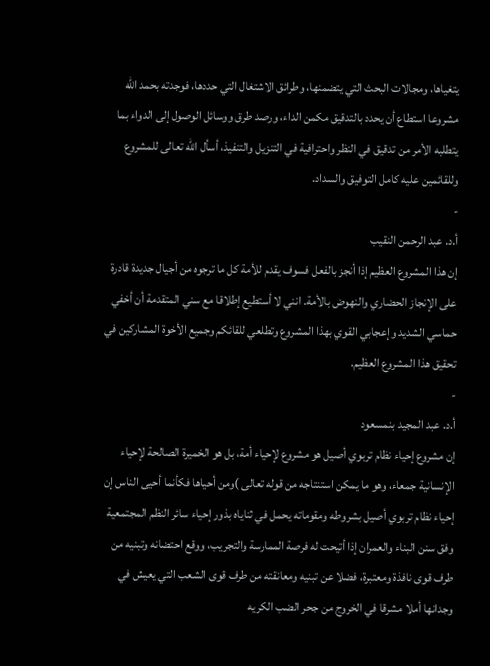يتغياها، ومجالات البحث التي يتضمنها، وطرائق الاشتغال التي حددها، فوجدته بحمد الله مشروعا استطاع أن يحدد بالتدقيق مكمن الداء، ورصد طرق ووسائل الوصول إلى الدواء بما يتطلبه الأمر من تدقيق في النظر واحترافية في التنزيل والتنفيذ، أسأل الله تعالى للمشروع وللقائمين عليه كامل التوفيق والسداد.
-
أ.د. عبد الرحمن النقيب
إن هذا المشروع العظيم إذا أنجز بالفعل فسوف يقدم للأمة كل ما ترجوه من أجيال جديدة قادرة على الإنجاز الحضاري والنهوض بالأمة. انني لا أستطيع إطلاقا مع سني المتقدمة أن أخفي حماسي الشديد وإعجابي القوي بهذا المشروع وتطلعي للقائكم وجميع الأخوة المشاركين في تحقيق هذا المشروع العظيم.
-
أ.د. عبد المجيد بنمسعود
إن مشروع إحياء نظام تربوي أصيل هو مشروع لإحياء أمة، بل هو الخميرة الصالحة لإحياء الإنسانية جمعاء، وهو ما يمكن استنتاجه من قوله تعالى )ومن أحياها فكأنما أحيى الناس إن إحياء نظام تربوي أصيل بشروطه ومقوماته يحمل في ثناياه بذور إحياء سائر النظم المجتمعية وفق سنن البناء والعمران إذا أتيحت له فرصة الممارسة والتجريب، ووقع احتضانه وتبنيه من طرف قوى نافذة ومعتبرة، فضلا عن تبنيه ومعانقته من طرف قوى الشعب التي يعيش في وجدانها أملا مشرقا في الخروج من جحر الضب الكريه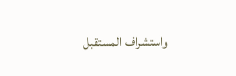واستشراف المستقبل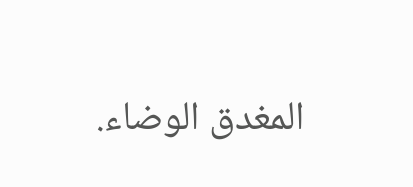المغدق الوضاء.